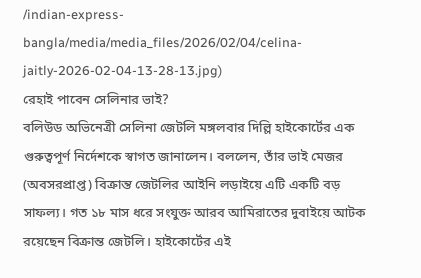/indian-express-bangla/media/media_files/2026/02/04/celina-jaitly-2026-02-04-13-28-13.jpg)
রেহাই পাবেন সেলিনার ভাই?
বলিউড অভিনেত্রী সেলিনা জেটলি মঙ্গলবার দিল্লি হাইকোর্টের এক গুরুত্বপূর্ণ নির্দেশকে স্বাগত জানালেন। বললেন, তাঁর ভাই মেজর (অবসরপ্রাপ্ত) বিক্রান্ত জেটলির আইনি লড়াইয়ে এটি একটি বড় সাফল্য। গত ১৮ মাস ধরে সংযুক্ত আরব আমিরাতের দুবাইয়ে আটক রয়েছেন বিক্রান্ত জেটলি। হাইকোর্টের এই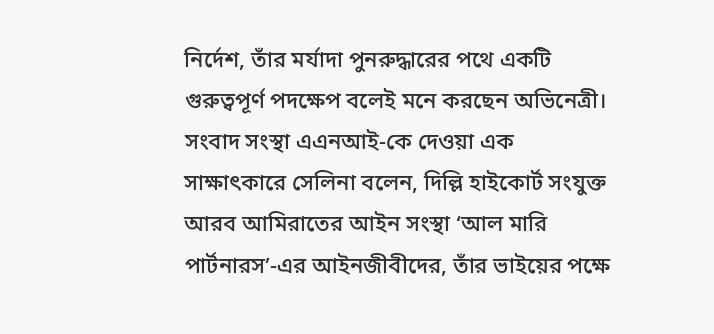নির্দেশ, তাঁর মর্যাদা পুনরুদ্ধারের পথে একটি গুরুত্বপূর্ণ পদক্ষেপ বলেই মনে করছেন অভিনেত্রী।
সংবাদ সংস্থা এএনআই-কে দেওয়া এক সাক্ষাৎকারে সেলিনা বলেন, দিল্লি হাইকোর্ট সংযুক্ত আরব আমিরাতের আইন সংস্থা ‘আল মারি পার্টনারস’-এর আইনজীবীদের, তাঁর ভাইয়ের পক্ষে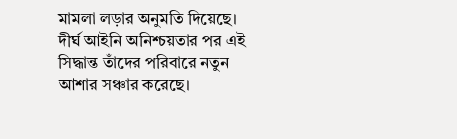মামলা লড়ার অনুমতি দিয়েছে। দীর্ঘ আইনি অনিশ্চয়তার পর এই সিদ্ধান্ত তাঁদের পরিবারে নতুন আশার সঞ্চার করেছে।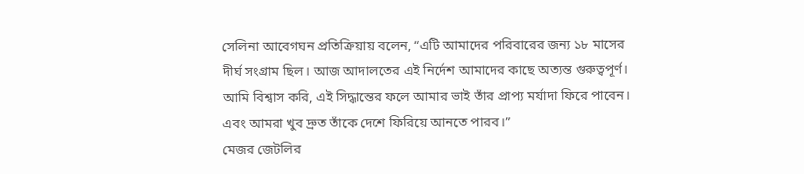সেলিনা আবেগঘন প্রতিক্রিয়ায় বলেন, “এটি আমাদের পরিবারের জন্য ১৮ মাসের দীর্ঘ সংগ্রাম ছিল। আজ আদালতের এই নির্দেশ আমাদের কাছে অত্যন্ত গুরুত্বপূর্ণ। আমি বিশ্বাস করি, এই সিদ্ধান্তের ফলে আমার ভাই তাঁর প্রাপ্য মর্যাদা ফিরে পাবেন। এবং আমরা খুব দ্রুত তাঁকে দেশে ফিরিয়ে আনতে পারব।”
মেজর জেটলির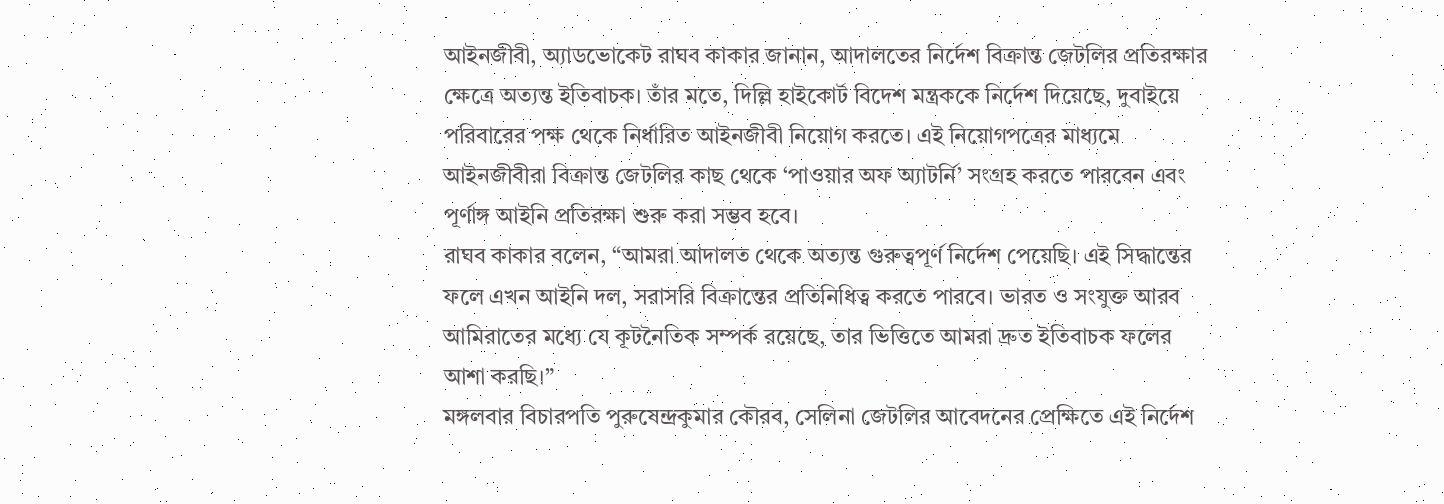আইনজীবী, অ্যাডভোকেট রাঘব কাকার জানান, আদালতের নির্দেশ বিক্রান্ত জেটলির প্রতিরক্ষার ক্ষেত্রে অত্যন্ত ইতিবাচক। তাঁর মতে, দিল্লি হাইকোর্ট বিদেশ মন্ত্রককে নির্দেশ দিয়েছে, দুবাইয়ে পরিবারের পক্ষ থেকে নির্ধারিত আইনজীবী নিয়োগ করতে। এই নিয়োগপত্রের মাধ্যমে আইনজীবীরা বিক্রান্ত জেটলির কাছ থেকে ‘পাওয়ার অফ অ্যাটর্নি’ সংগ্রহ করতে পারবেন এবং পূর্ণাঙ্গ আইনি প্রতিরক্ষা শুরু করা সম্ভব হবে।
রাঘব কাকার বলেন, “আমরা আদালত থেকে অত্যন্ত গুরুত্বপূর্ণ নির্দেশ পেয়েছি। এই সিদ্ধান্তের ফলে এখন আইনি দল, সরাসরি বিক্রান্তের প্রতিনিধিত্ব করতে পারবে। ভারত ও সংযুক্ত আরব আমিরাতের মধ্যে যে কূটনৈতিক সম্পর্ক রয়েছে, তার ভিত্তিতে আমরা দ্রুত ইতিবাচক ফলের আশা করছি।”
মঙ্গলবার বিচারপতি পুরুষেন্দ্রকুমার কৌরব, সেলিনা জেটলির আবেদনের প্রেক্ষিতে এই নির্দেশ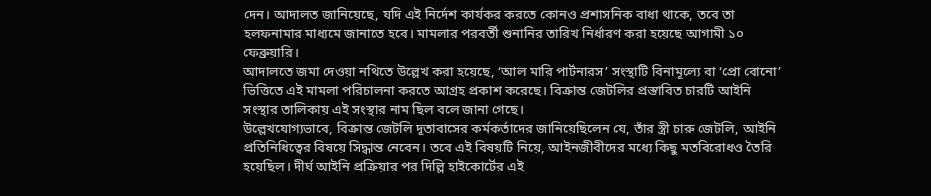দেন। আদালত জানিয়েছে, যদি এই নির্দেশ কার্যকর করতে কোনও প্রশাসনিক বাধা থাকে, তবে তা হলফনামার মাধ্যমে জানাতে হবে। মামলার পরবর্তী শুনানির তারিখ নির্ধারণ করা হয়েছে আগামী ১০ ফেব্রুয়ারি।
আদালতে জমা দেওয়া নথিতে উল্লেখ করা হয়েছে, ‘আল মারি পার্টনারস’ সংস্থাটি বিনামূল্যে বা ‘প্রো বোনো’ ভিত্তিতে এই মামলা পরিচালনা করতে আগ্রহ প্রকাশ করেছে। বিক্রান্ত জেটলির প্রস্তাবিত চারটি আইনি সংস্থার তালিকায় এই সংস্থার নাম ছিল বলে জানা গেছে।
উল্লেখযোগ্যভাবে, বিক্রান্ত জেটলি দূতাবাসের কর্মকর্তাদের জানিয়েছিলেন যে, তাঁর স্ত্রী চারু জেটলি, আইনি প্রতিনিধিত্বের বিষয়ে সিদ্ধান্ত নেবেন। তবে এই বিষয়টি নিয়ে, আইনজীবীদের মধ্যে কিছু মতবিরোধও তৈরি হয়েছিল। দীর্ঘ আইনি প্রক্রিয়ার পর দিল্লি হাইকোর্টের এই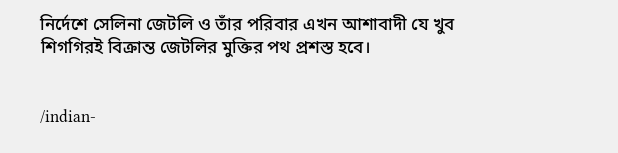নির্দেশে সেলিনা জেটলি ও তাঁর পরিবার এখন আশাবাদী যে খুব শিগগিরই বিক্রান্ত জেটলির মুক্তির পথ প্রশস্ত হবে।


/indian-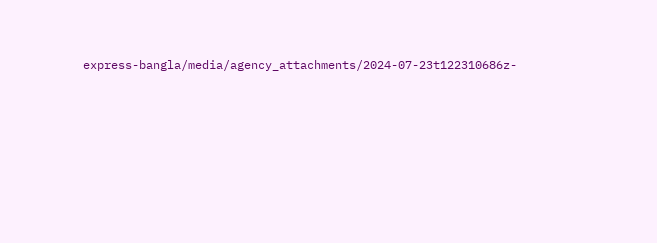express-bangla/media/agency_attachments/2024-07-23t122310686z-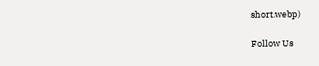short.webp)

Follow Us